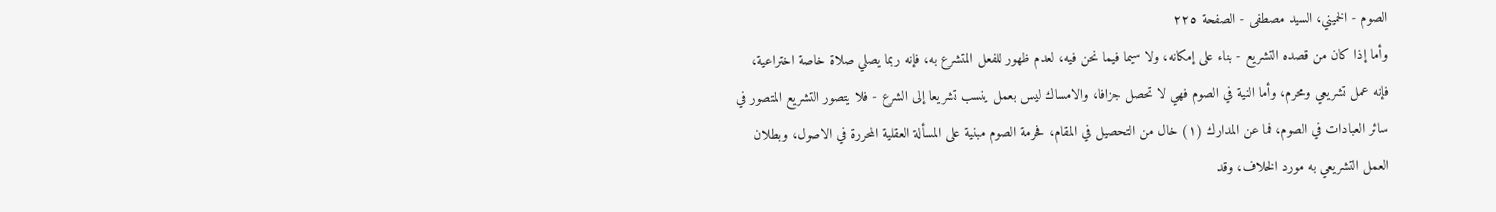الصوم - الخميني، السيد مصطفى - الصفحة ٢٢٥
وأما إذا كان من قصده التشريع - بناء على إمكانه، ولا سيما فيما نحن فيه، لعدم ظهور للفعل المتشرع به، فإنه ربما يصلي صلاة خاصة اختراعية، فإنه عمل تشريعي ومحرم، وأما النية في الصوم فهي لا تحصل جزافا، والامساك ليس بعمل ينسب تشريعا إلى الشرع - فلا يتصور التشريع المتصور في سائر العبادات في الصوم، فما عن المدارك (١) خال من التحصيل في المقام، فحرمة الصوم مبنية على المسألة العقلية المحررة في الاصول، وبطلان العمل التشريعي به مورد الخلاف، وقد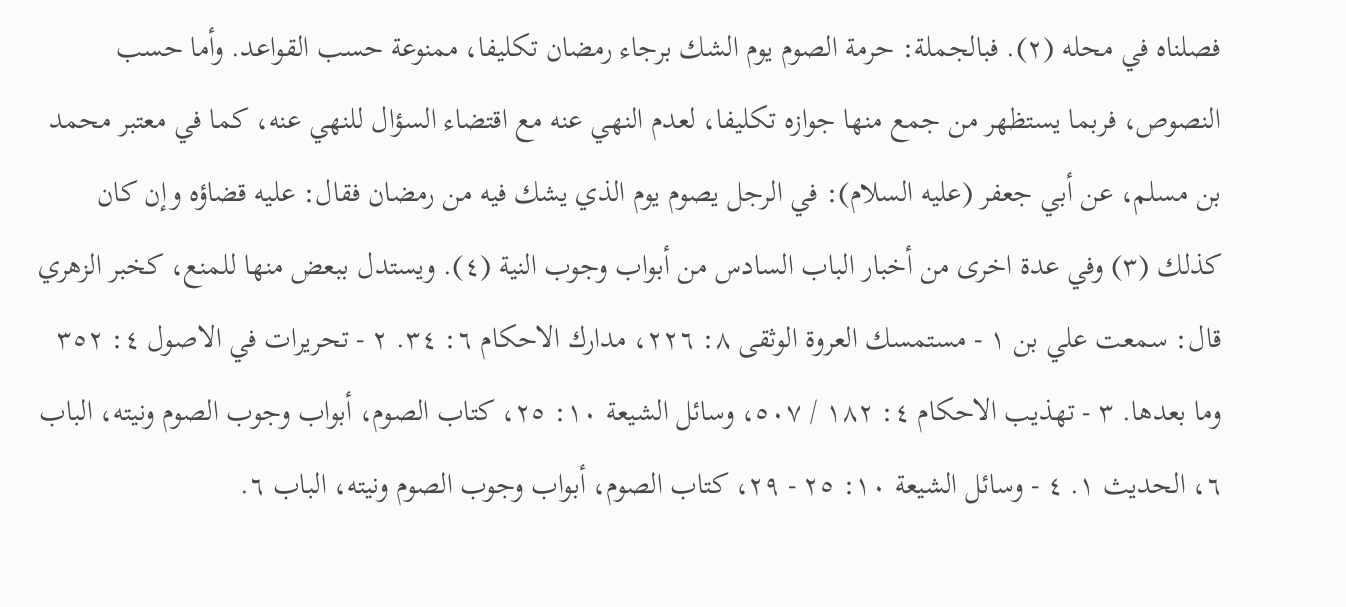فصلناه في محله (٢). فبالجملة: حرمة الصوم يوم الشك برجاء رمضان تكليفا، ممنوعة حسب القواعد. وأما حسب النصوص، فربما يستظهر من جمع منها جوازه تكليفا، لعدم النهي عنه مع اقتضاء السؤال للنهي عنه، كما في معتبر محمد بن مسلم، عن أبي جعفر (عليه السلام): في الرجل يصوم يوم الذي يشك فيه من رمضان فقال: عليه قضاؤه وإن كان كذلك (٣) وفي عدة اخرى من أخبار الباب السادس من أبواب وجوب النية (٤). ويستدل ببعض منها للمنع، كخبر الزهري قال: سمعت علي بن ١ - مستمسك العروة الوثقى ٨: ٢٢٦، مدارك الاحكام ٦: ٣٤. ٢ - تحريرات في الاصول ٤: ٣٥٢ وما بعدها. ٣ - تهذيب الاحكام ٤: ١٨٢ / ٥٠٧، وسائل الشيعة ١٠: ٢٥، كتاب الصوم، أبواب وجوب الصوم ونيته، الباب ٦، الحديث ١. ٤ - وسائل الشيعة ١٠: ٢٥ - ٢٩، كتاب الصوم، أبواب وجوب الصوم ونيته، الباب ٦.